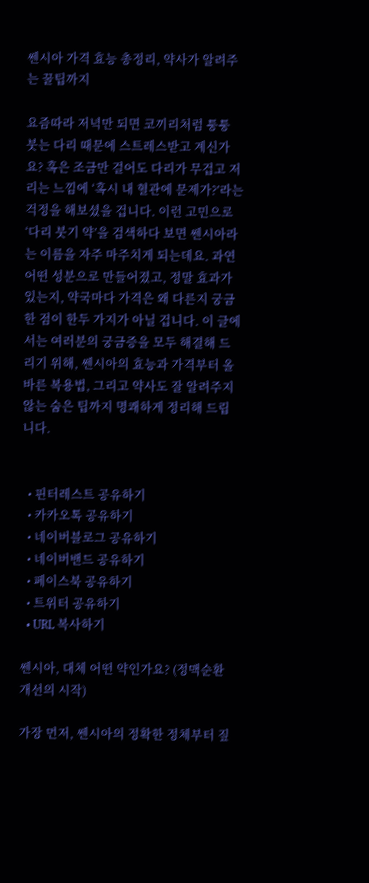쎈시아 가격 효능 총정리, 약사가 알려주는 꿀팁까지

요즘따라 저녁만 되면 코끼리처럼 퉁퉁 붓는 다리 때문에 스트레스받고 계신가요? 혹은 조금만 걸어도 다리가 무겁고 저리는 느낌에 ‘혹시 내 혈관에 문제가?’라는 걱정을 해보셨을 겁니다. 이런 고민으로 ‘다리 붓기 약’을 검색하다 보면 쎈시아라는 이름을 자주 마주치게 되는데요. 과연 어떤 성분으로 만들어졌고, 정말 효과가 있는지, 약국마다 가격은 왜 다른지 궁금한 점이 한두 가지가 아닐 겁니다. 이 글에서는 여러분의 궁금증을 모두 해결해 드리기 위해, 쎈시아의 효능과 가격부터 올바른 복용법, 그리고 약사도 잘 알려주지 않는 숨은 팁까지 명쾌하게 정리해 드립니다.


  • 핀터레스트 공유하기
  • 카카오톡 공유하기
  • 네이버블로그 공유하기
  • 네이버밴드 공유하기
  • 페이스북 공유하기
  • 트위터 공유하기
  • URL 복사하기

쎈시아, 대체 어떤 약인가요? (정맥순환 개선의 시작)

가장 먼저, 쎈시아의 정확한 정체부터 짚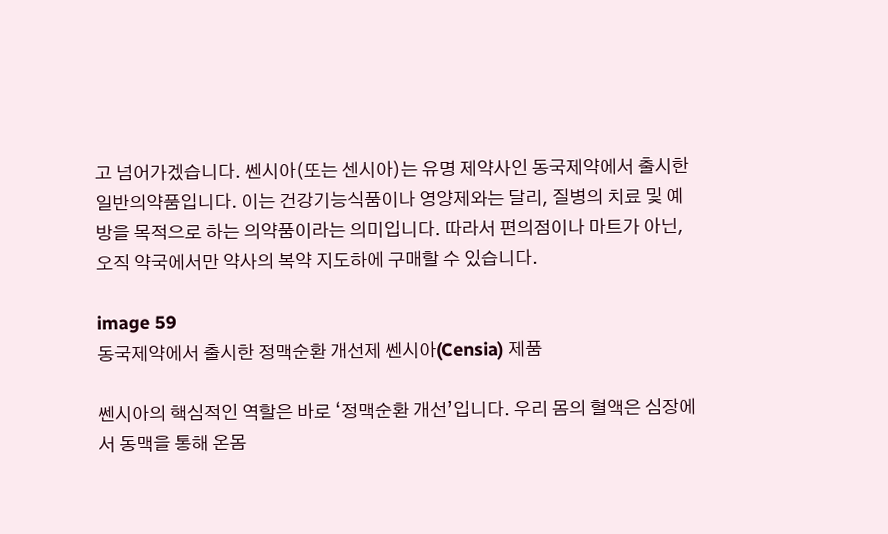고 넘어가겠습니다. 쎈시아(또는 센시아)는 유명 제약사인 동국제약에서 출시한 일반의약품입니다. 이는 건강기능식품이나 영양제와는 달리, 질병의 치료 및 예방을 목적으로 하는 의약품이라는 의미입니다. 따라서 편의점이나 마트가 아닌, 오직 약국에서만 약사의 복약 지도하에 구매할 수 있습니다.

image 59
동국제약에서 출시한 정맥순환 개선제 쎈시아(Censia) 제품

쎈시아의 핵심적인 역할은 바로 ‘정맥순환 개선’입니다. 우리 몸의 혈액은 심장에서 동맥을 통해 온몸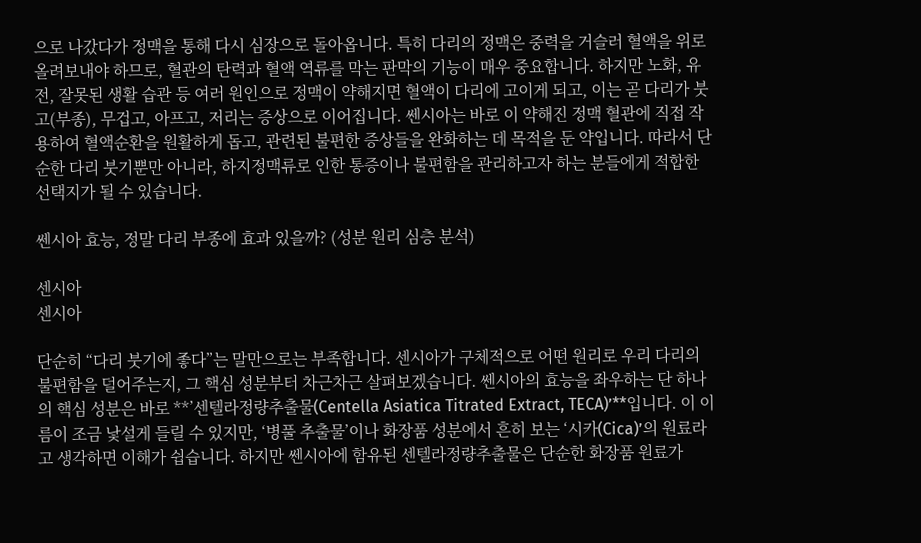으로 나갔다가 정맥을 통해 다시 심장으로 돌아옵니다. 특히 다리의 정맥은 중력을 거슬러 혈액을 위로 올려보내야 하므로, 혈관의 탄력과 혈액 역류를 막는 판막의 기능이 매우 중요합니다. 하지만 노화, 유전, 잘못된 생활 습관 등 여러 원인으로 정맥이 약해지면 혈액이 다리에 고이게 되고, 이는 곧 다리가 붓고(부종), 무겁고, 아프고, 저리는 증상으로 이어집니다. 쎈시아는 바로 이 약해진 정맥 혈관에 직접 작용하여 혈액순환을 원활하게 돕고, 관련된 불편한 증상들을 완화하는 데 목적을 둔 약입니다. 따라서 단순한 다리 붓기뿐만 아니라, 하지정맥류로 인한 통증이나 불편함을 관리하고자 하는 분들에게 적합한 선택지가 될 수 있습니다.

쎈시아 효능, 정말 다리 부종에 효과 있을까? (성분 원리 심층 분석)

센시아
센시아

단순히 “다리 붓기에 좋다”는 말만으로는 부족합니다. 센시아가 구체적으로 어떤 원리로 우리 다리의 불편함을 덜어주는지, 그 핵심 성분부터 차근차근 살펴보겠습니다. 쎈시아의 효능을 좌우하는 단 하나의 핵심 성분은 바로 **’센텔라정량추출물(Centella Asiatica Titrated Extract, TECA)’**입니다. 이 이름이 조금 낯설게 들릴 수 있지만, ‘병풀 추출물’이나 화장품 성분에서 흔히 보는 ‘시카(Cica)’의 원료라고 생각하면 이해가 쉽습니다. 하지만 쎈시아에 함유된 센텔라정량추출물은 단순한 화장품 원료가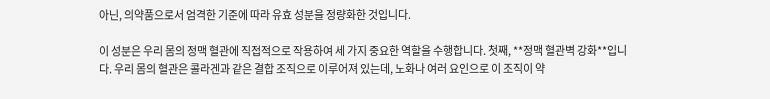아닌, 의약품으로서 엄격한 기준에 따라 유효 성분을 정량화한 것입니다.

이 성분은 우리 몸의 정맥 혈관에 직접적으로 작용하여 세 가지 중요한 역할을 수행합니다. 첫째, **정맥 혈관벽 강화**입니다. 우리 몸의 혈관은 콜라겐과 같은 결합 조직으로 이루어져 있는데, 노화나 여러 요인으로 이 조직이 약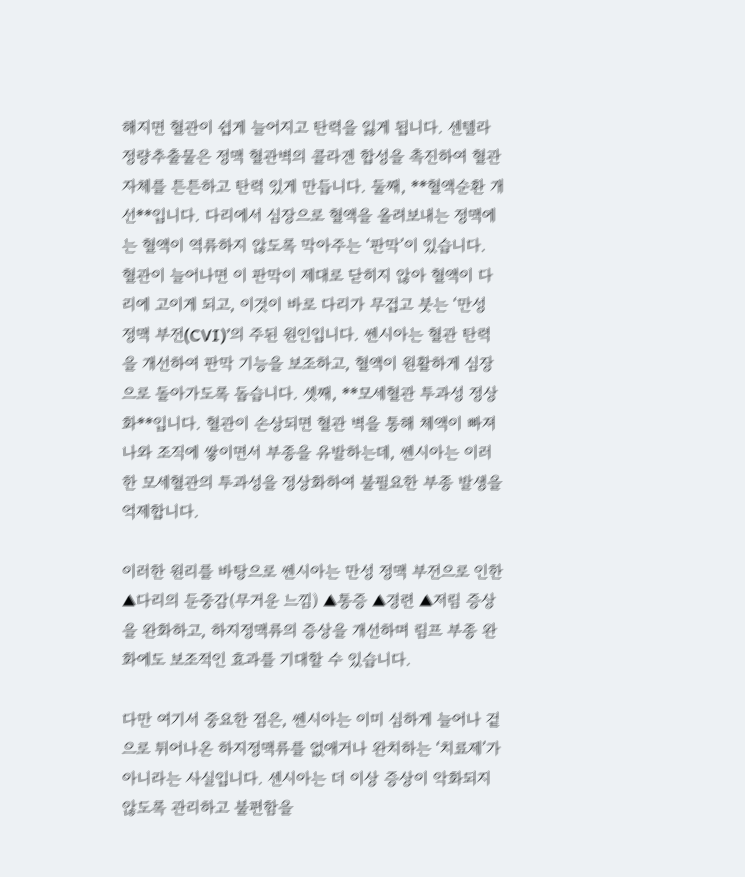해지면 혈관이 쉽게 늘어지고 탄력을 잃게 됩니다. 센텔라정량추출물은 정맥 혈관벽의 콜라겐 합성을 촉진하여 혈관 자체를 튼튼하고 탄력 있게 만듭니다. 둘째, **혈액순환 개선**입니다. 다리에서 심장으로 혈액을 올려보내는 정맥에는 혈액이 역류하지 않도록 막아주는 ‘판막’이 있습니다. 혈관이 늘어나면 이 판막이 제대로 닫히지 않아 혈액이 다리에 고이게 되고, 이것이 바로 다리가 무겁고 붓는 ‘만성 정맥 부전(CVI)’의 주된 원인입니다. 쎈시아는 혈관 탄력을 개선하여 판막 기능을 보조하고, 혈액이 원활하게 심장으로 돌아가도록 돕습니다. 셋째, **모세혈관 투과성 정상화**입니다. 혈관이 손상되면 혈관 벽을 통해 체액이 빠져나와 조직에 쌓이면서 부종을 유발하는데, 쎈시아는 이러한 모세혈관의 투과성을 정상화하여 불필요한 부종 발생을 억제합니다.

이러한 원리를 바탕으로 쎈시아는 만성 정맥 부전으로 인한 ▲다리의 둔중감(무거운 느낌) ▲통증 ▲경련 ▲저림 증상을 완화하고, 하지정맥류의 증상을 개선하며 림프 부종 완화에도 보조적인 효과를 기대할 수 있습니다.

다만 여기서 중요한 점은, 쎈시아는 이미 심하게 늘어나 겉으로 튀어나온 하지정맥류를 없애거나 완치하는 ‘치료제’가 아니라는 사실입니다. 센시아는 더 이상 증상이 악화되지 않도록 관리하고 불편함을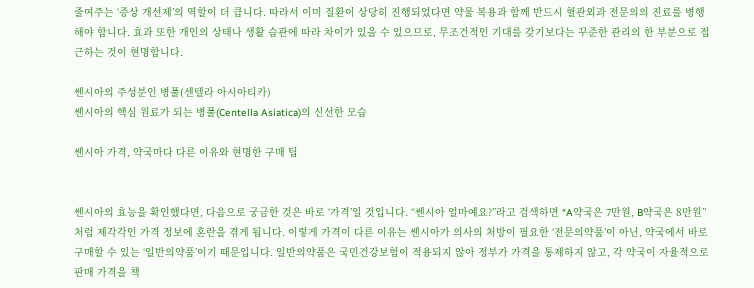줄여주는 ‘증상 개선제’의 역할이 더 큽니다. 따라서 이미 질환이 상당히 진행되었다면 약물 복용과 함께 반드시 혈관외과 전문의의 진료를 병행해야 합니다. 효과 또한 개인의 상태나 생활 습관에 따라 차이가 있을 수 있으므로, 무조건적인 기대를 갖기보다는 꾸준한 관리의 한 부분으로 접근하는 것이 현명합니다.

쎈시아의 주성분인 병풀(센텔라 아시아티카)
쎈시아의 핵심 원료가 되는 병풀(Centella Asiatica)의 신선한 모습

쎈시아 가격, 약국마다 다른 이유와 현명한 구매 팁


쎈시아의 효능을 확인했다면, 다음으로 궁금한 것은 바로 ‘가격’일 것입니다. “쎈시아 얼마예요?”라고 검색하면 “A약국은 7만원, B약국은 8만원”처럼 제각각인 가격 정보에 혼란을 겪게 됩니다. 이렇게 가격이 다른 이유는 쎈시아가 의사의 처방이 필요한 ‘전문의약품’이 아닌, 약국에서 바로 구매할 수 있는 ‘일반의약품’이기 때문입니다. 일반의약품은 국민건강보험이 적용되지 않아 정부가 가격을 통제하지 않고, 각 약국이 자율적으로 판매 가격을 책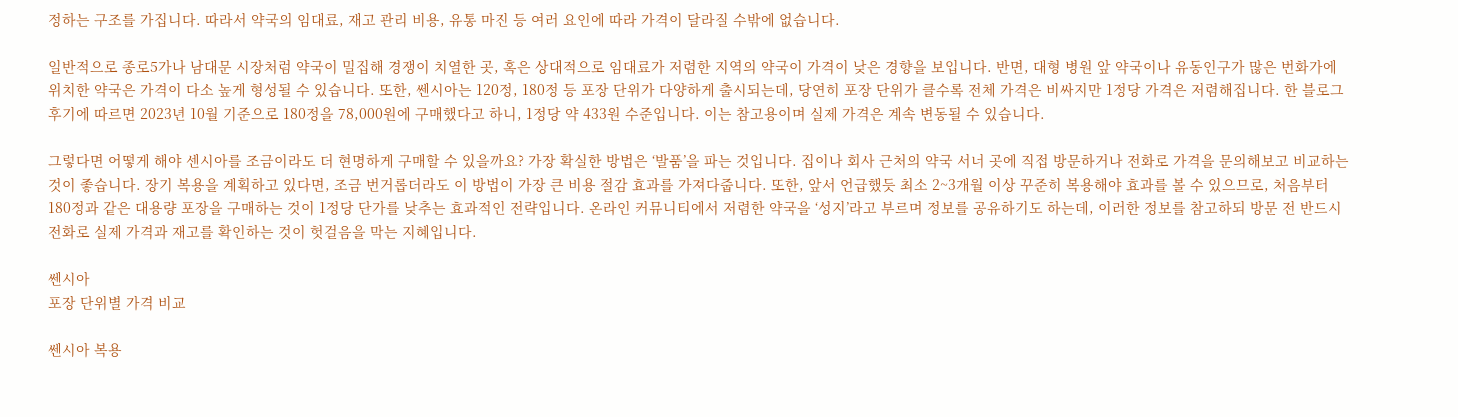정하는 구조를 가집니다. 따라서 약국의 임대료, 재고 관리 비용, 유통 마진 등 여러 요인에 따라 가격이 달라질 수밖에 없습니다.

일반적으로 종로5가나 남대문 시장처럼 약국이 밀집해 경쟁이 치열한 곳, 혹은 상대적으로 임대료가 저렴한 지역의 약국이 가격이 낮은 경향을 보입니다. 반면, 대형 병원 앞 약국이나 유동인구가 많은 번화가에 위치한 약국은 가격이 다소 높게 형성될 수 있습니다. 또한, 쎈시아는 120정, 180정 등 포장 단위가 다양하게 출시되는데, 당연히 포장 단위가 클수록 전체 가격은 비싸지만 1정당 가격은 저렴해집니다. 한 블로그 후기에 따르면 2023년 10월 기준으로 180정을 78,000원에 구매했다고 하니, 1정당 약 433원 수준입니다. 이는 참고용이며 실제 가격은 계속 변동될 수 있습니다.

그렇다면 어떻게 해야 센시아를 조금이라도 더 현명하게 구매할 수 있을까요? 가장 확실한 방법은 ‘발품’을 파는 것입니다. 집이나 회사 근처의 약국 서너 곳에 직접 방문하거나 전화로 가격을 문의해보고 비교하는 것이 좋습니다. 장기 복용을 계획하고 있다면, 조금 번거롭더라도 이 방법이 가장 큰 비용 절감 효과를 가져다줍니다. 또한, 앞서 언급했듯 최소 2~3개월 이상 꾸준히 복용해야 효과를 볼 수 있으므로, 처음부터 180정과 같은 대용량 포장을 구매하는 것이 1정당 단가를 낮추는 효과적인 전략입니다. 온라인 커뮤니티에서 저렴한 약국을 ‘성지’라고 부르며 정보를 공유하기도 하는데, 이러한 정보를 참고하되 방문 전 반드시 전화로 실제 가격과 재고를 확인하는 것이 헛걸음을 막는 지혜입니다.

쎈시아
포장 단위별 가격 비교

쎈시아 복용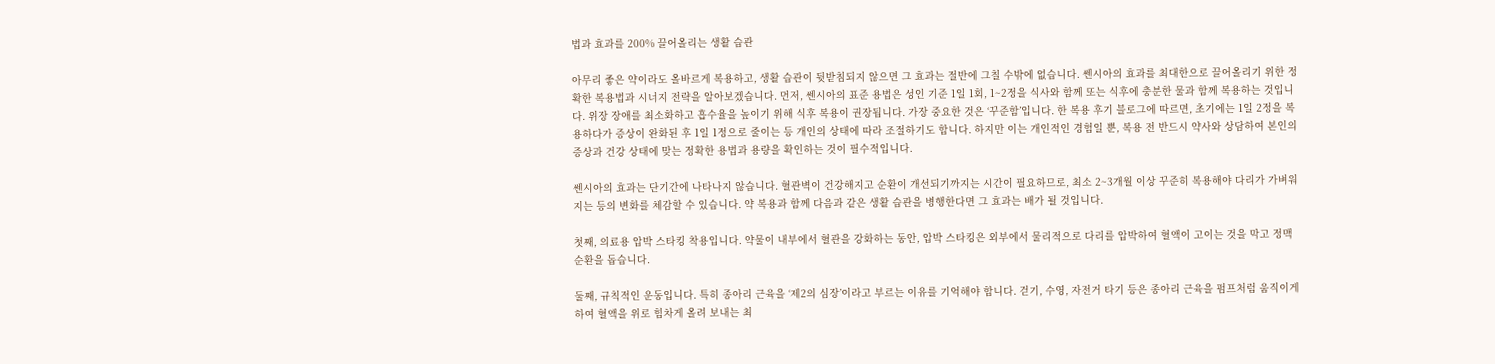법과 효과를 200% 끌어올리는 생활 습관

아무리 좋은 약이라도 올바르게 복용하고, 생활 습관이 뒷받침되지 않으면 그 효과는 절반에 그칠 수밖에 없습니다. 쎈시아의 효과를 최대한으로 끌어올리기 위한 정확한 복용법과 시너지 전략을 알아보겠습니다. 먼저, 쎈시아의 표준 용법은 성인 기준 1일 1회, 1~2정을 식사와 함께 또는 식후에 충분한 물과 함께 복용하는 것입니다. 위장 장애를 최소화하고 흡수율을 높이기 위해 식후 복용이 권장됩니다. 가장 중요한 것은 ‘꾸준함’입니다. 한 복용 후기 블로그에 따르면, 초기에는 1일 2정을 복용하다가 증상이 완화된 후 1일 1정으로 줄이는 등 개인의 상태에 따라 조절하기도 합니다. 하지만 이는 개인적인 경험일 뿐, 복용 전 반드시 약사와 상담하여 본인의 증상과 건강 상태에 맞는 정확한 용법과 용량을 확인하는 것이 필수적입니다.

쎈시아의 효과는 단기간에 나타나지 않습니다. 혈관벽이 건강해지고 순환이 개선되기까지는 시간이 필요하므로, 최소 2~3개월 이상 꾸준히 복용해야 다리가 가벼워지는 등의 변화를 체감할 수 있습니다. 약 복용과 함께 다음과 같은 생활 습관을 병행한다면 그 효과는 배가 될 것입니다.

첫째, 의료용 압박 스타킹 착용입니다. 약물이 내부에서 혈관을 강화하는 동안, 압박 스타킹은 외부에서 물리적으로 다리를 압박하여 혈액이 고이는 것을 막고 정맥 순환을 돕습니다.

둘째, 규칙적인 운동입니다. 특히 종아리 근육을 ‘제2의 심장’이라고 부르는 이유를 기억해야 합니다. 걷기, 수영, 자전거 타기 등은 종아리 근육을 펌프처럼 움직이게 하여 혈액을 위로 힘차게 올려 보내는 최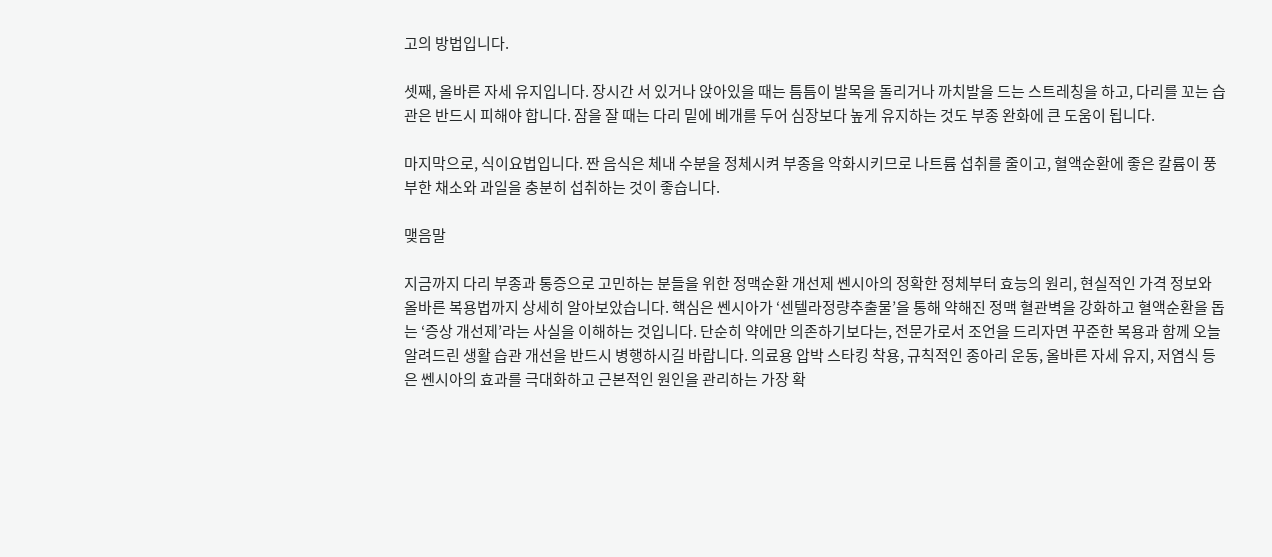고의 방법입니다.

셋째, 올바른 자세 유지입니다. 장시간 서 있거나 앉아있을 때는 틈틈이 발목을 돌리거나 까치발을 드는 스트레칭을 하고, 다리를 꼬는 습관은 반드시 피해야 합니다. 잠을 잘 때는 다리 밑에 베개를 두어 심장보다 높게 유지하는 것도 부종 완화에 큰 도움이 됩니다.

마지막으로, 식이요법입니다. 짠 음식은 체내 수분을 정체시켜 부종을 악화시키므로 나트륨 섭취를 줄이고, 혈액순환에 좋은 칼륨이 풍부한 채소와 과일을 충분히 섭취하는 것이 좋습니다.

맺음말

지금까지 다리 부종과 통증으로 고민하는 분들을 위한 정맥순환 개선제 쎈시아의 정확한 정체부터 효능의 원리, 현실적인 가격 정보와 올바른 복용법까지 상세히 알아보았습니다. 핵심은 쎈시아가 ‘센텔라정량추출물’을 통해 약해진 정맥 혈관벽을 강화하고 혈액순환을 돕는 ‘증상 개선제’라는 사실을 이해하는 것입니다. 단순히 약에만 의존하기보다는, 전문가로서 조언을 드리자면 꾸준한 복용과 함께 오늘 알려드린 생활 습관 개선을 반드시 병행하시길 바랍니다. 의료용 압박 스타킹 착용, 규칙적인 종아리 운동, 올바른 자세 유지, 저염식 등은 쎈시아의 효과를 극대화하고 근본적인 원인을 관리하는 가장 확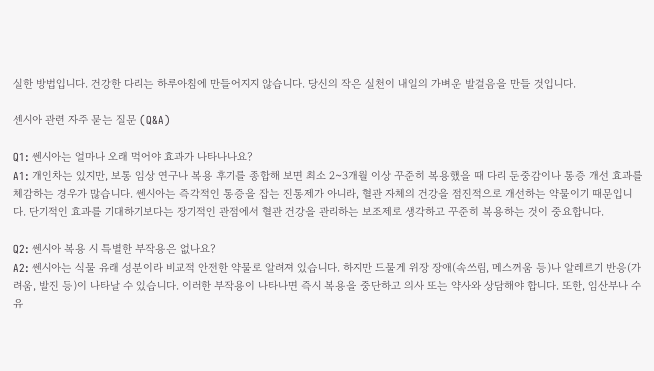실한 방법입니다. 건강한 다리는 하루아침에 만들어지지 않습니다. 당신의 작은 실천이 내일의 가벼운 발걸음을 만들 것입니다.

센시아 관련 자주 묻는 질문 (Q&A)

Q1: 쎈시아는 얼마나 오래 먹어야 효과가 나타나나요?
A1: 개인차는 있지만, 보통 임상 연구나 복용 후기를 종합해 보면 최소 2~3개월 이상 꾸준히 복용했을 때 다리 둔중감이나 통증 개선 효과를 체감하는 경우가 많습니다. 쎈시아는 즉각적인 통증을 잡는 진통제가 아니라, 혈관 자체의 건강을 점진적으로 개선하는 약물이기 때문입니다. 단기적인 효과를 기대하기보다는 장기적인 관점에서 혈관 건강을 관리하는 보조제로 생각하고 꾸준히 복용하는 것이 중요합니다.

Q2: 쎈시아 복용 시 특별한 부작용은 없나요?
A2: 쎈시아는 식물 유래 성분이라 비교적 안전한 약물로 알려져 있습니다. 하지만 드물게 위장 장애(속쓰림, 메스꺼움 등)나 알레르기 반응(가려움, 발진 등)이 나타날 수 있습니다. 이러한 부작용이 나타나면 즉시 복용을 중단하고 의사 또는 약사와 상담해야 합니다. 또한, 임산부나 수유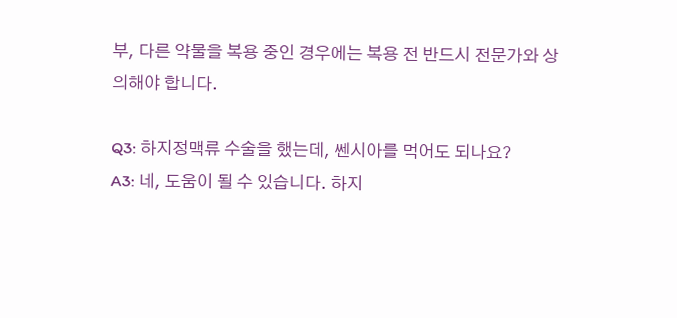부, 다른 약물을 복용 중인 경우에는 복용 전 반드시 전문가와 상의해야 합니다.

Q3: 하지정맥류 수술을 했는데, 쎈시아를 먹어도 되나요?
A3: 네, 도움이 될 수 있습니다. 하지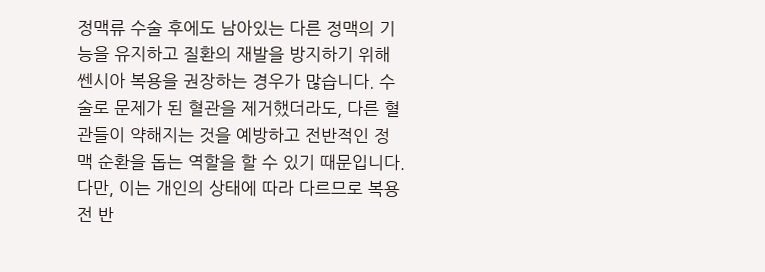정맥류 수술 후에도 남아있는 다른 정맥의 기능을 유지하고 질환의 재발을 방지하기 위해 쎈시아 복용을 권장하는 경우가 많습니다. 수술로 문제가 된 혈관을 제거했더라도, 다른 혈관들이 약해지는 것을 예방하고 전반적인 정맥 순환을 돕는 역할을 할 수 있기 때문입니다. 다만, 이는 개인의 상태에 따라 다르므로 복용 전 반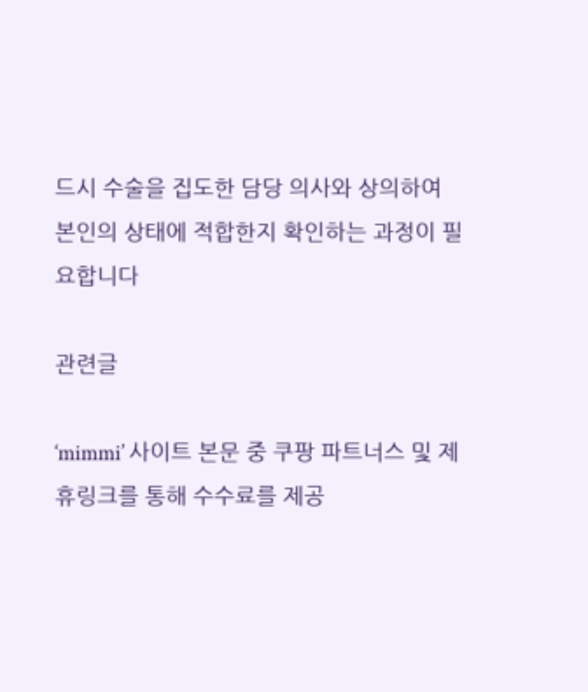드시 수술을 집도한 담당 의사와 상의하여 본인의 상태에 적합한지 확인하는 과정이 필요합니다

관련글

‘mimmi’ 사이트 본문 중 쿠팡 파트너스 및 제휴링크를 통해 수수료를 제공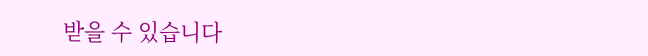받을 수 있습니다